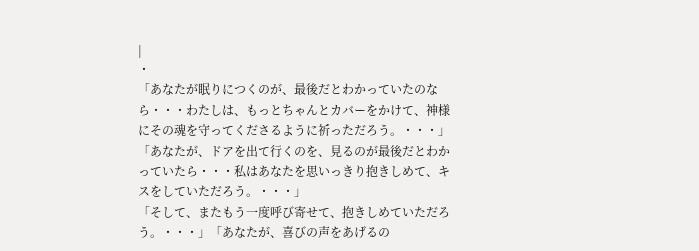|
・
「あなたが眠りにつくのが、最後だとわかっていたのなら・・・わたしは、もっとちゃんとカバーをかけて、神様にその魂を守ってくださるように祈っただろう。・・・」「あなたが、ドアを出て行くのを、見るのが最後だとわかっていたら・・・私はあなたを思いっきり抱きしめて、キスをしていただろう。・・・」
「そして、またもう一度呼び寄せて、抱きしめていただろう。・・・」「あなたが、喜びの声をあげるの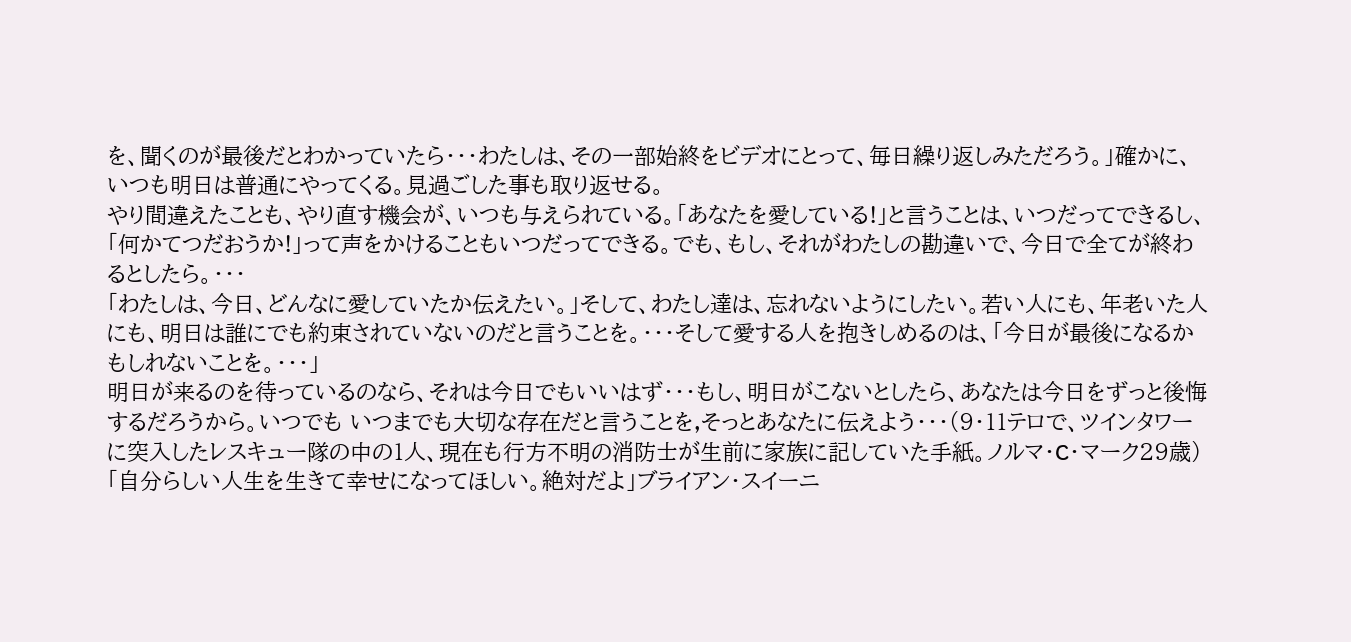を、聞くのが最後だとわかっていたら・・・わたしは、その一部始終をビデオにとって、毎日繰り返しみただろう。」確かに、いつも明日は普通にやってくる。見過ごした事も取り返せる。
やり間違えたことも、やり直す機会が、いつも与えられている。「あなたを愛している!」と言うことは、いつだってできるし、「何かてつだおうか!」って声をかけることもいつだってできる。でも、もし、それがわたしの勘違いで、今日で全てが終わるとしたら。・・・
「わたしは、今日、どんなに愛していたか伝えたい。」そして、わたし達は、忘れないようにしたい。若い人にも、年老いた人にも、明日は誰にでも約束されていないのだと言うことを。・・・そして愛する人を抱きしめるのは、「今日が最後になるかもしれないことを。・・・」
明日が来るのを待っているのなら、それは今日でもいいはず・・・もし、明日がこないとしたら、あなたは今日をずっと後悔するだろうから。いつでも いつまでも大切な存在だと言うことを,そっとあなたに伝えよう・・・(9・11テロで、ツインタワーに突入したレスキュー隊の中の1人、現在も行方不明の消防士が生前に家族に記していた手紙。ノルマ・C・マーク29歳)
「自分らしい人生を生きて幸せになってほしい。絶対だよ」ブライアン・スイーニ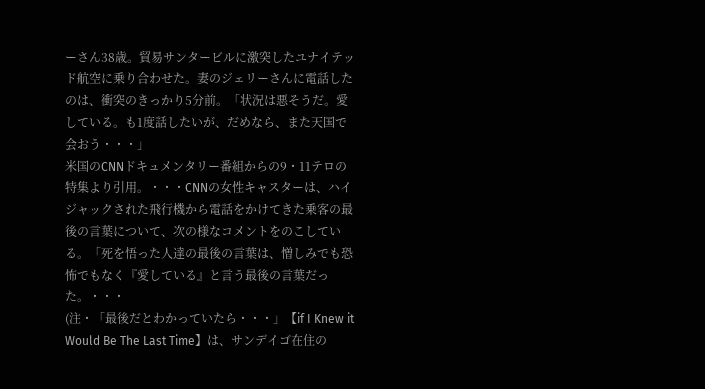ーさん38歳。貿易サンタービルに激突したユナイテッド航空に乗り合わせた。妻のジェリーさんに電話したのは、衝突のきっかり5分前。「状況は悪そうだ。愛している。も1度話したいが、だめなら、また天国で会おう・・・」
米国のCNNドキュメンタリー番組からの9・11テロの特集より引用。・・・CNNの女性キャスターは、ハイジャックされた飛行機から電話をかけてきた乗客の最後の言葉について、次の様なコメントをのこしている。「死を悟った人達の最後の言葉は、憎しみでも恐怖でもなく『愛している』と言う最後の言葉だった。・・・
(注・「最後だとわかっていたら・・・」【if I Knew it Would Be The Last Time】は、サンデイゴ在住の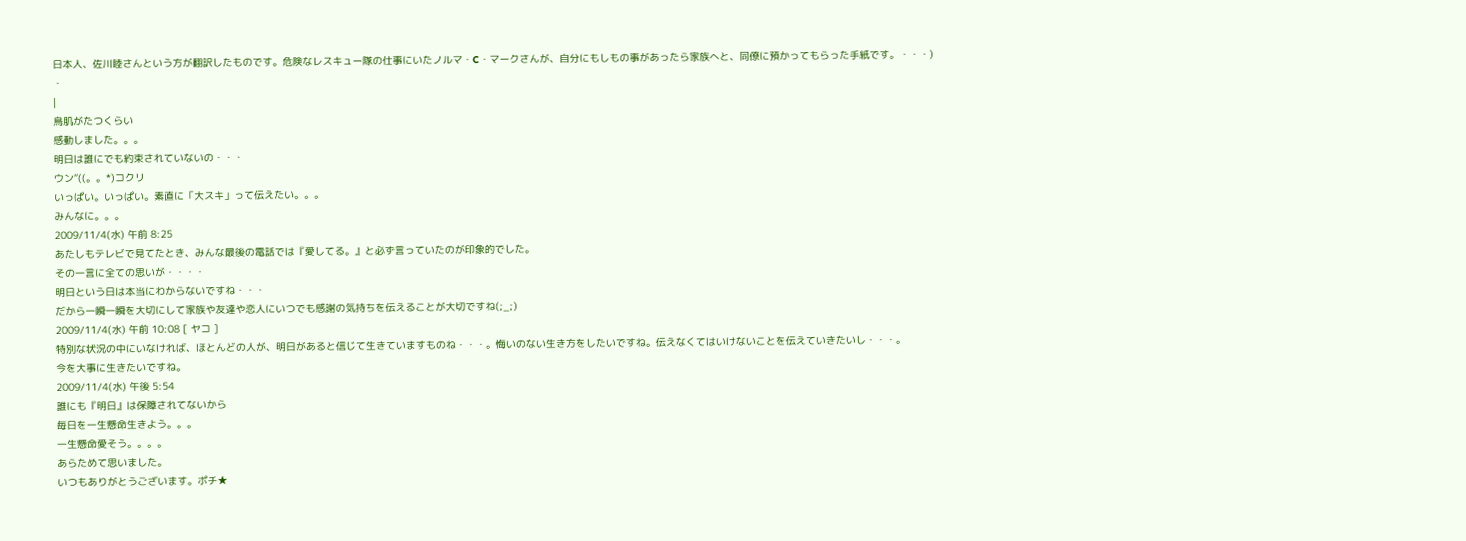日本人、佐川睦さんという方が翻訳したものです。危険なレスキュー隊の仕事にいたノルマ・C・マークさんが、自分にもしもの事があったら家族へと、同僚に預かってもらった手紙です。・・・)
・
|
鳥肌がたつくらい
感動しました。。。
明日は誰にでも約束されていないの・・・
ウン“((。。*)コクリ
いっぱい。いっぱい。素直に「大スキ」って伝えたい。。。
みんなに。。。
2009/11/4(水) 午前 8:25
あたしもテレビで見てたとき、みんな最後の電話では『愛してる。』と必ず言っていたのが印象的でした。
その一言に全ての思いが・・・・
明日という日は本当にわからないですね・・・
だから一瞬一瞬を大切にして家族や友達や恋人にいつでも感謝の気持ちを伝えることが大切ですね(;_;)
2009/11/4(水) 午前 10:08 [ ヤコ ]
特別な状況の中にいなければ、ほとんどの人が、明日があると信じて生きていますものね・・・。悔いのない生き方をしたいですね。伝えなくてはいけないことを伝えていきたいし・・・。
今を大事に生きたいですね。
2009/11/4(水) 午後 5:54
誰にも『明日』は保障されてないから
毎日を一生懸命生きよう。。。
一生懸命愛そう。。。。
あらためて思いました。
いつもありがとうございます。ポチ★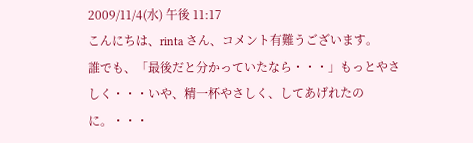2009/11/4(水) 午後 11:17
こんにちは、rinta さん、コメント有難うございます。
誰でも、「最後だと分かっていたなら・・・」もっとやさしく・・・いや、精一杯やさしく、してあげれたのに。・・・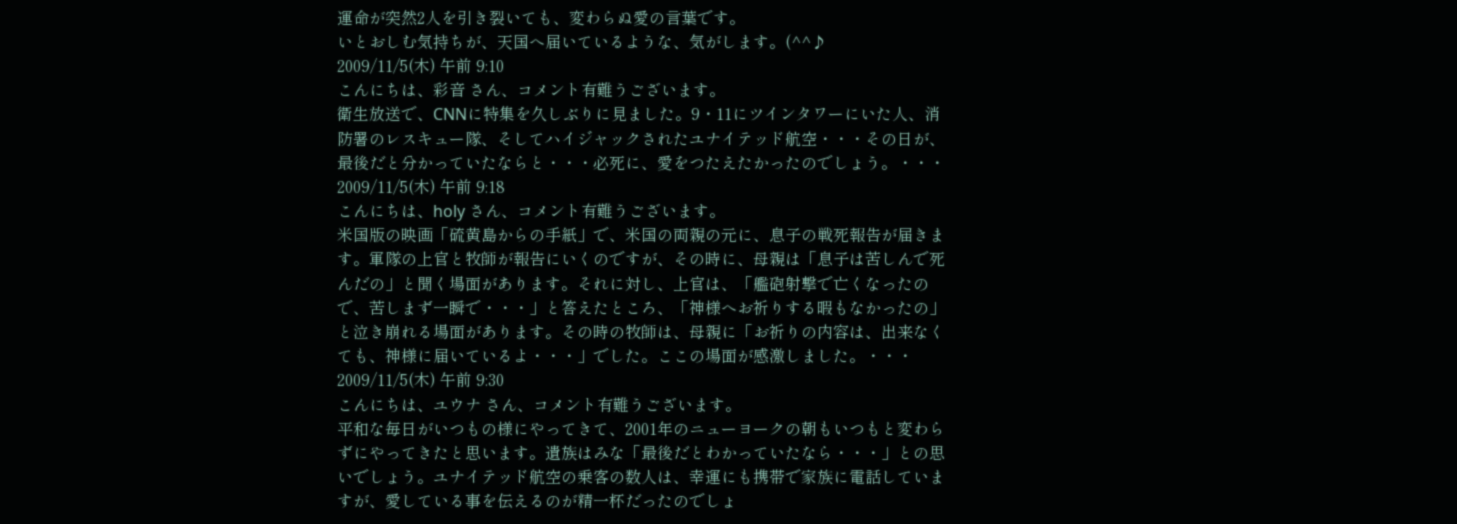運命が突然2人を引き裂いても、変わらぬ愛の言葉です。
いとおしむ気持ちが、天国へ届いているような、気がします。(^^♪
2009/11/5(木) 午前 9:10
こんにちは、彩音 さん、コメント有難うございます。
衛生放送で、CNNに特集を久しぶりに見ました。9・11にツインタワーにいた人、消防署のレスキュー隊、そしてハイジャックされたユナイテッド航空・・・その日が、最後だと分かっていたならと・・・必死に、愛をつたえたかったのでしょう。・・・
2009/11/5(木) 午前 9:18
こんにちは、holy さん、コメント有難うございます。
米国版の映画「硫黄島からの手紙」で、米国の両親の元に、息子の戦死報告が届きます。軍隊の上官と牧師が報告にいくのですが、その時に、母親は「息子は苦しんで死んだの」と聞く場面があります。それに対し、上官は、「艦砲射撃で亡くなったので、苦しまず一瞬で・・・」と答えたところ、「神様へお祈りする暇もなかったの」と泣き崩れる場面があります。その時の牧師は、母親に「お祈りの内容は、出来なくても、神様に届いているよ・・・」でした。ここの場面が感激しました。・・・
2009/11/5(木) 午前 9:30
こんにちは、ユウナ さん、コメント有難うございます。
平和な毎日がいつもの様にやってきて、2001年のニューヨークの朝もいつもと変わらずにやってきたと思います。遺族はみな「最後だとわかっていたなら・・・」との思いでしょう。ユナイテッド航空の乗客の数人は、幸運にも携帯で家族に電話していますが、愛している事を伝えるのが精一杯だったのでしょ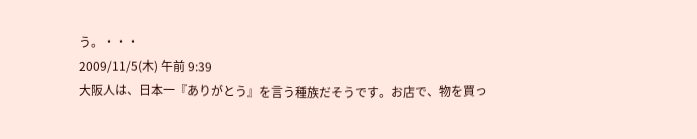う。・・・
2009/11/5(木) 午前 9:39
大阪人は、日本一『ありがとう』を言う種族だそうです。お店で、物を買っ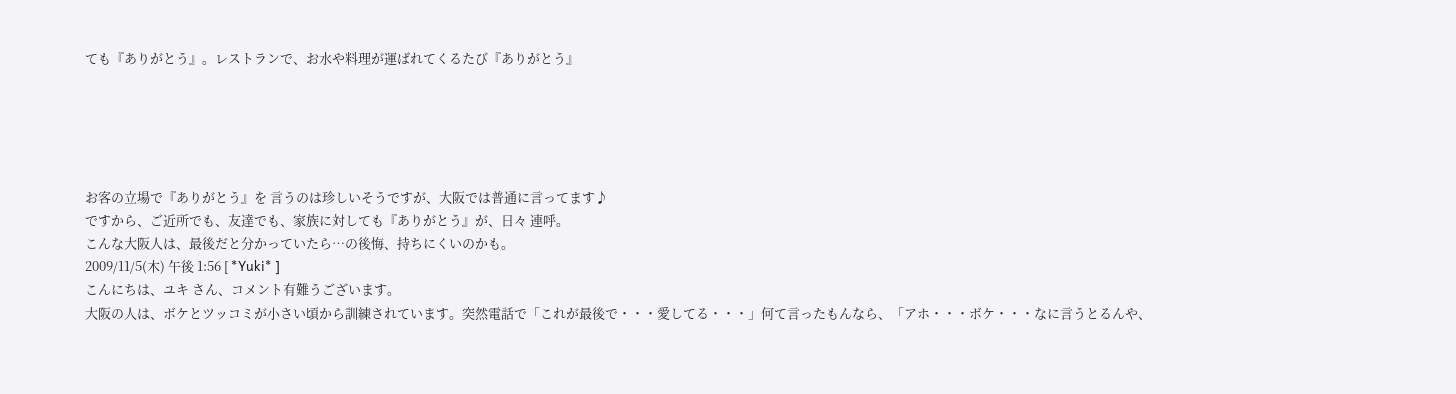ても『ありがとう』。レストランで、お水や料理が運ばれてくるたび『ありがとう』





お客の立場で『ありがとう』を 言うのは珍しいそうですが、大阪では普通に言ってます♪
ですから、ご近所でも、友達でも、家族に対しても『ありがとう』が、日々 連呼。
こんな大阪人は、最後だと分かっていたら…の後悔、持ちにくいのかも。
2009/11/5(木) 午後 1:56 [ *Yuki* ]
こんにちは、ユキ さん、コメント有難うございます。
大阪の人は、ボケとツッコミが小さい頃から訓練されています。突然電話で「これが最後で・・・愛してる・・・」何て言ったもんなら、「アホ・・・ボケ・・・なに言うとるんや、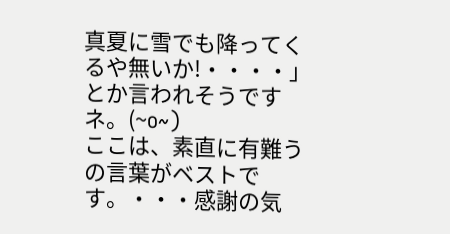真夏に雪でも降ってくるや無いか!・・・・」とか言われそうですネ。(~o~)
ここは、素直に有難うの言葉がベストです。・・・感謝の気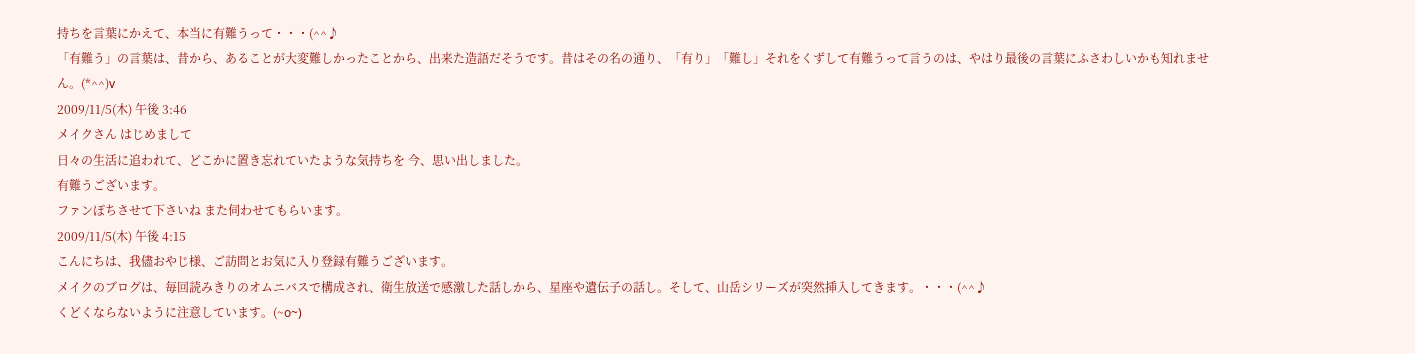持ちを言葉にかえて、本当に有難うって・・・(^^♪
「有難う」の言葉は、昔から、あることが大変難しかったことから、出来た造語だそうです。昔はその名の通り、「有り」「難し」それをくずして有難うって言うのは、やはり最後の言葉にふさわしいかも知れません。(*^^)v
2009/11/5(木) 午後 3:46
メイクさん はじめまして
日々の生活に追われて、どこかに置き忘れていたような気持ちを 今、思い出しました。
有難うございます。
ファンぽちさせて下さいね また伺わせてもらいます。
2009/11/5(木) 午後 4:15
こんにちは、我儘おやじ様、ご訪問とお気に入り登録有難うございます。
メイクのブログは、毎回読みきりのオムニバスで構成され、衛生放送で感激した話しから、星座や遺伝子の話し。そして、山岳シリーズが突然挿入してきます。・・・(^^♪
くどくならないように注意しています。(~o~)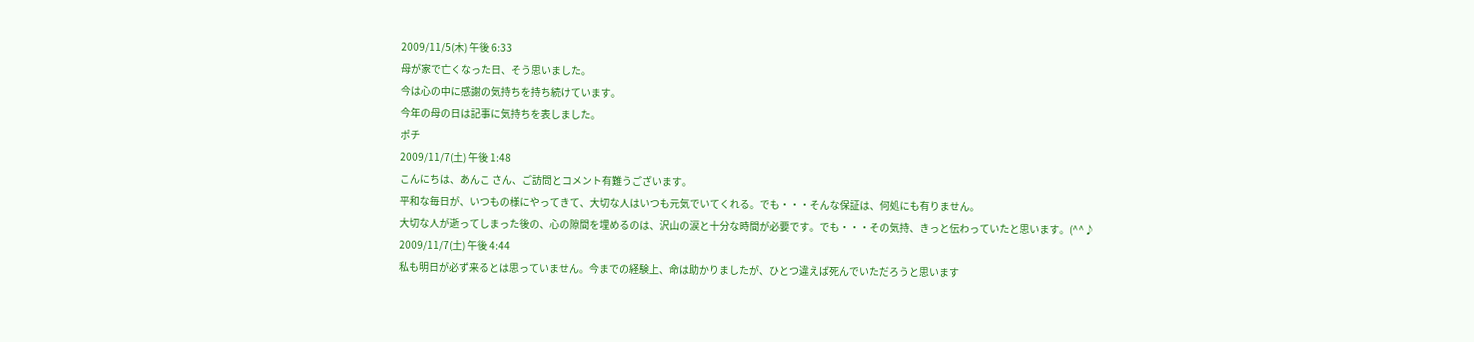2009/11/5(木) 午後 6:33
母が家で亡くなった日、そう思いました。
今は心の中に感謝の気持ちを持ち続けています。
今年の母の日は記事に気持ちを表しました。
ポチ
2009/11/7(土) 午後 1:48
こんにちは、あんこ さん、ご訪問とコメント有難うございます。
平和な毎日が、いつもの様にやってきて、大切な人はいつも元気でいてくれる。でも・・・そんな保証は、何処にも有りません。
大切な人が逝ってしまった後の、心の隙間を埋めるのは、沢山の涙と十分な時間が必要です。でも・・・その気持、きっと伝わっていたと思います。(^^♪
2009/11/7(土) 午後 4:44
私も明日が必ず来るとは思っていません。今までの経験上、命は助かりましたが、ひとつ違えば死んでいただろうと思います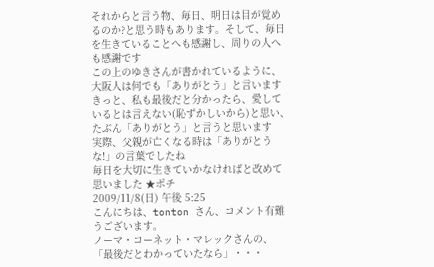それからと言う物、毎日、明日は目が覚めるのか?と思う時もあります。そして、毎日を生きていることへも感謝し、周りの人へも感謝です
この上のゆきさんが書かれているように、大阪人は何でも「ありがとう」と言います
きっと、私も最後だと分かったら、愛しているとは言えない(恥ずかしいから)と思い、たぶん「ありがとう」と言うと思います
実際、父親が亡くなる時は「ありがとうな!」の言葉でしたね
毎日を大切に生きていかなければと改めて思いました ★ポチ
2009/11/8(日) 午後 5:25
こんにちは、tonton さん、コメント有難うございます。
ノーマ・コーネット・マレックさんの、「最後だとわかっていたなら」・・・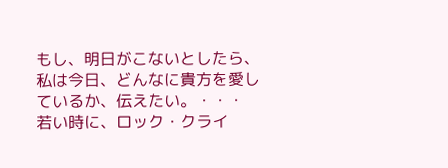もし、明日がこないとしたら、私は今日、どんなに貴方を愛しているか、伝えたい。・・・
若い時に、ロック・クライ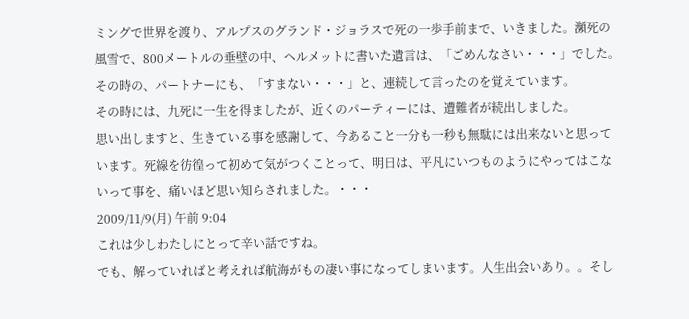ミングで世界を渡り、アルプスのグランド・ジョラスで死の一歩手前まで、いきました。瀕死の風雪で、800メートルの垂壁の中、ヘルメットに書いた遺言は、「ごめんなさい・・・」でした。その時の、パートナーにも、「すまない・・・」と、連続して言ったのを覚えています。
その時には、九死に一生を得ましたが、近くのパーティーには、遭難者が続出しました。
思い出しますと、生きている事を感謝して、今あること一分も一秒も無駄には出来ないと思っています。死線を彷徨って初めて気がつくことって、明日は、平凡にいつものようにやってはこないって事を、痛いほど思い知らされました。・・・
2009/11/9(月) 午前 9:04
これは少しわたしにとって辛い話ですね。
でも、解っていればと考えれば航海がもの凄い事になってしまいます。人生出会いあり。。そし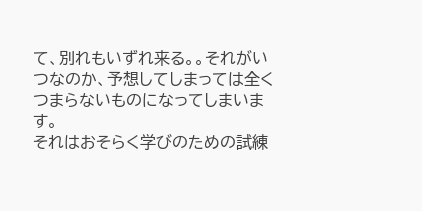て、別れもいずれ来る。。それがいつなのか、予想してしまっては全くつまらないものになってしまいます。
それはおそらく学びのための試練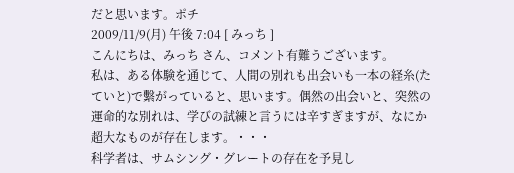だと思います。ポチ
2009/11/9(月) 午後 7:04 [ みっち ]
こんにちは、みっち さん、コメント有難うございます。
私は、ある体験を通じて、人間の別れも出会いも一本の経糸(たていと)で繫がっていると、思います。偶然の出会いと、突然の運命的な別れは、学びの試練と言うには辛すぎますが、なにか超大なものが存在します。・・・
科学者は、サムシング・グレートの存在を予見し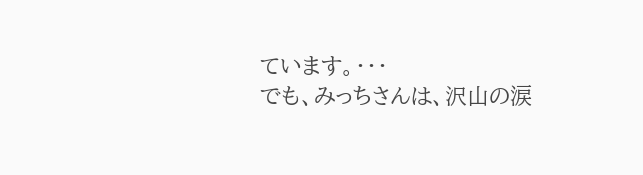ています。・・・
でも、みっちさんは、沢山の涙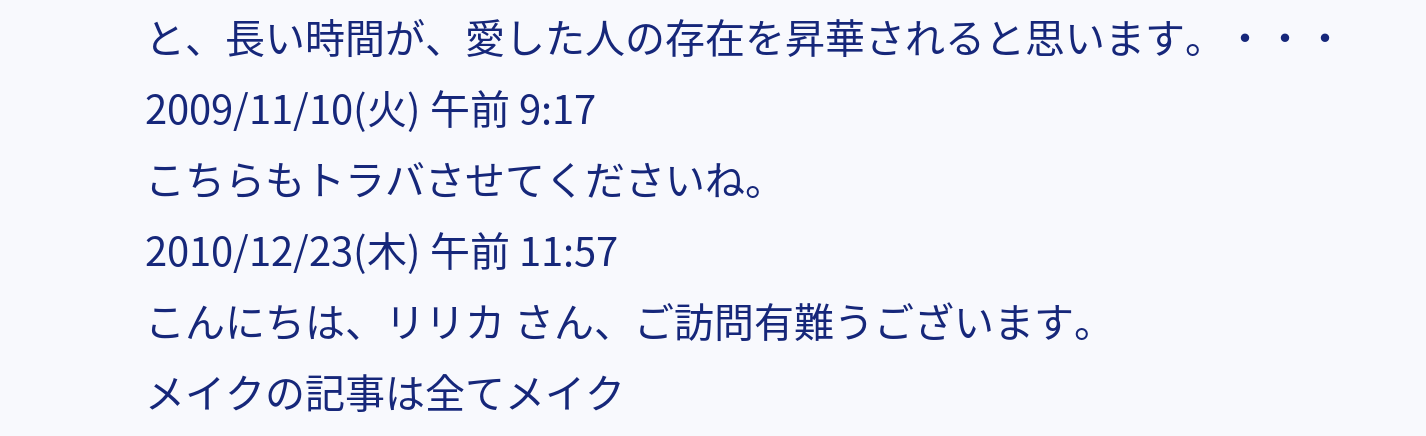と、長い時間が、愛した人の存在を昇華されると思います。・・・
2009/11/10(火) 午前 9:17
こちらもトラバさせてくださいね。
2010/12/23(木) 午前 11:57
こんにちは、リリカ さん、ご訪問有難うございます。
メイクの記事は全てメイク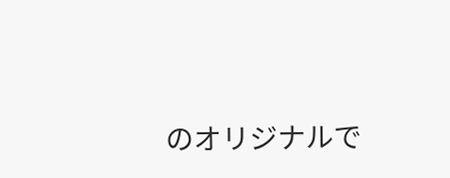のオリジナルで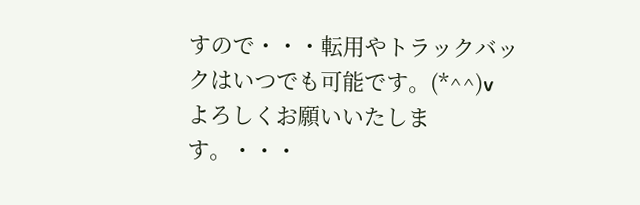すので・・・転用やトラックバックはいつでも可能です。(*^^)v
よろしくお願いいたします。・・・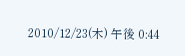2010/12/23(木) 午後 0:44